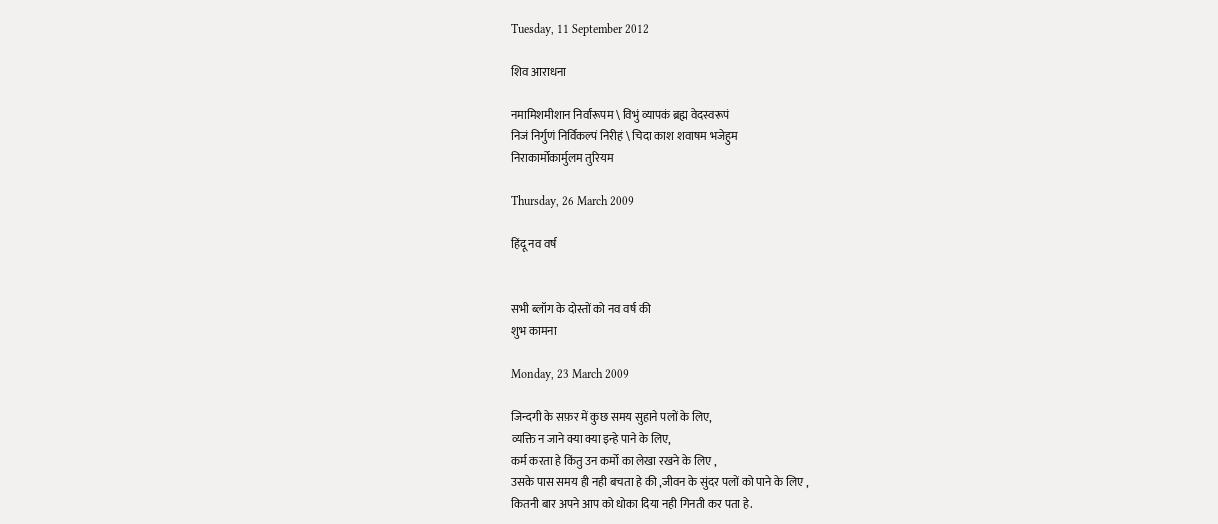Tuesday, 11 September 2012

शिव आराधना

नमामिशमीशान निर्वांरूपम \ विभुं व्यापकं ब्रह्म वेदस्वरूपं
निजं निर्गुणं निर्विकल्पं निरीहं \ चिदा काश शवाषम भजेहुम
निराकार्मोकार्मुलम तुरियम

Thursday, 26 March 2009

हिंदू नव वर्ष


सभी ब्लॉग के दोस्तों को नव वर्ष की
शुभ कामना

Monday, 23 March 2009

जिन्दगी के सफ़र में कुछ समय सुहाने पलों के लिए,
व्यक्ति न जाने क्या क्या इन्हे पाने के लिए,
कर्म करता हे किंतु उन कर्मो का लेखा रखने के लिए ,
उसके पास समय ही नही बचता हे की ,जीवन के सुंदर पलों को पाने के लिए ,
कितनी बार अपने आप को धोका दिया नही गिनती कर पता हे.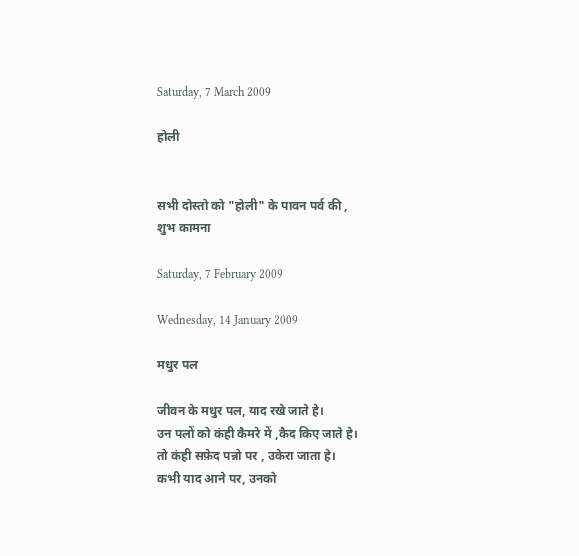Saturday, 7 March 2009

होली


सभी दोस्तो को "होली" के पावन पर्व की ,
शुभ कामना

Saturday, 7 February 2009

Wednesday, 14 January 2009

मधुर पल

जीवन के मधुर पल, याद रखे जाते हे।
उन पलों को कंही कैमरे में ,कैद किए जाते हे।
तो कंही सफ़ेद पन्नो पर , उकेरा जाता हे।
कभी याद आने पर, उनको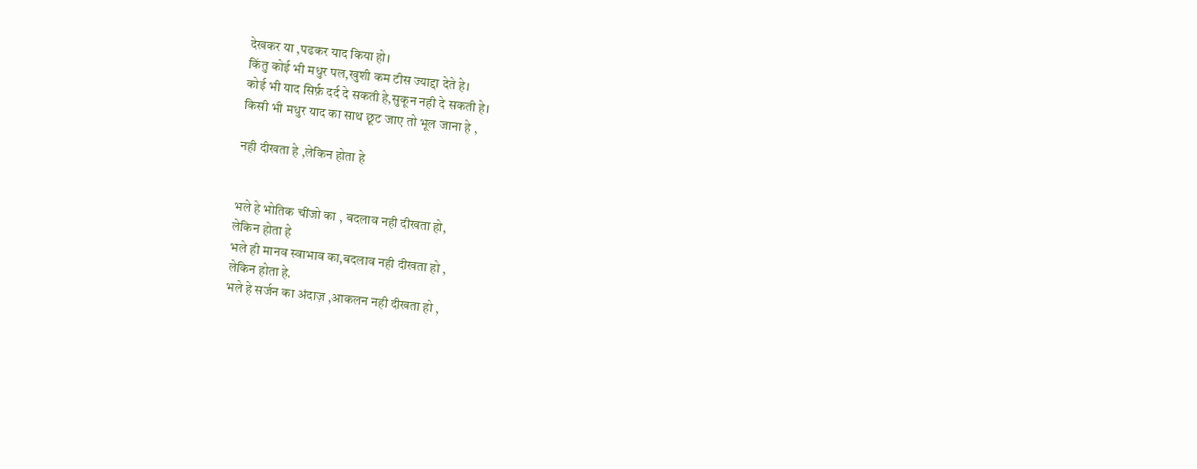देखकर या ,पढकर याद किया हो।
किंतु कोई भी मधुर पल,खुशी कम टीस ज्याद्दा देते हे।
कोई भी याद सिर्फ़ दर्द दे सकती हे,सुकून नही दे सकती हे।
किसी भी मधुर याद का साथ छूट जाए तो भूल जाना हे ,

नही दीखता हे ,लेकिन होता हे


भले हे भोतिक चींजो का , बदलाव नही दीखता हो,
लेकिन होता हे
भले ही मानव स्वाभाव का,बदलाव नही दीखता हो ,
लेकिन होता हे.
भले हे सर्जन का अंदाज़ ,आकलन नही दीखता हो ,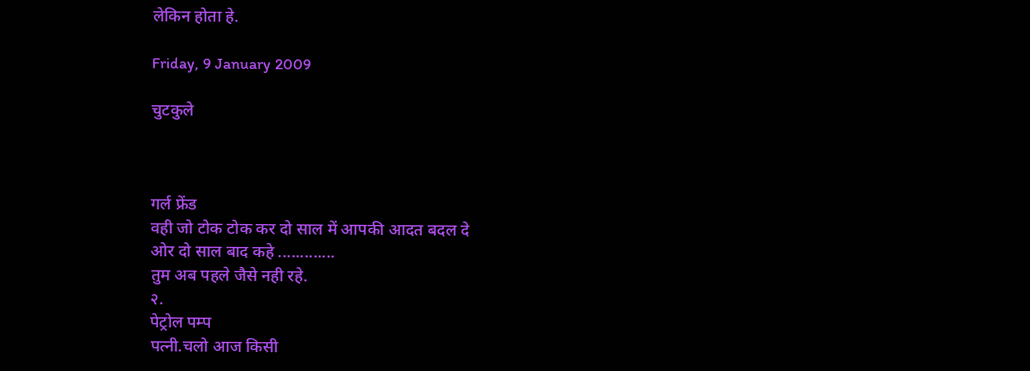लेकिन होता हे.

Friday, 9 January 2009

चुटकुले



गर्ल फ्रेंड
वही जो टोक टोक कर दो साल में आपकी आदत बदल दे
ओर दो साल बाद कहे .............
तुम अब पहले जैसे नही रहे.
२.
पेट्रोल पम्प
पत्नी.चलो आज किसी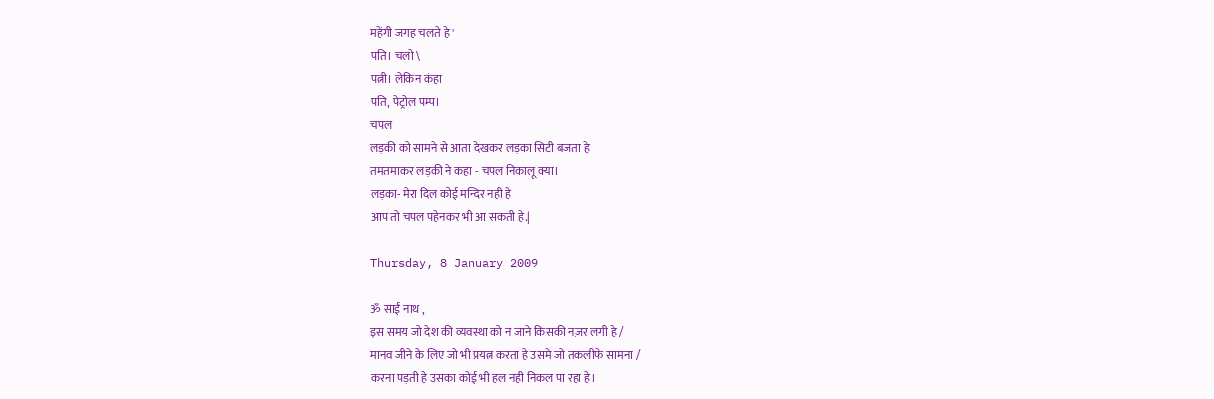महेंगी जगह चलते हे '
पति। चलो \
पत्नी। लेकिन कंहा
पति, पेट्रोल पम्प।
चपल
लड़की को सामने से आता देखकर लड़का सिटी बजता हे
तमतमाकर लड़की ने कहा - चपल निकालू क्या।
लड़का- मेरा दिल कोई मन्दिर नही हे
आप तो चपल पहेनकर भी आ सकती हे.|

Thursday, 8 January 2009

ॐ साईं नाथ ,
इस समय जो देश की व्यवस्था को न जाने किसकी नज़र लगी हे /
मानव जीने के लिए जो भी प्रयत्न करता हे उसमे जो तकलीफे सामना /
करना पड़ती हे उसका कोई भी हल नही निकल पा रहा हे।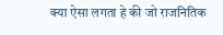क्या ऐसा लगता हे की जो राजनितिक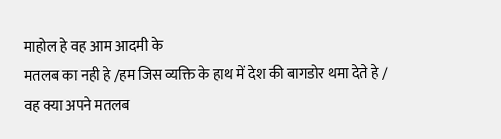माहोल हे वह आम आदमी के
मतलब का नही हे /हम जिस व्यक्ति के हाथ में देश की बागडोर थमा देते हे /
वह क्या अपने मतलब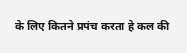के लिए कितने प्रपंच करता हे कल की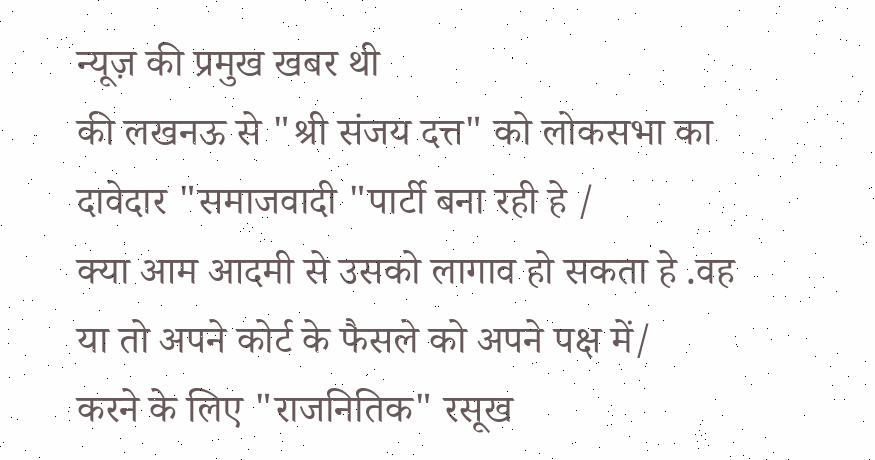न्यूज़ की प्रमुख खबर थी
की लखनऊ से "श्री संजय दत्त" को लोकसभा का दावेदार "समाजवादी "पार्टी बना रही हे /
क्या आम आदमी से उसको लागाव हो सकता हे .वह या तो अपने कोर्ट के फैसले को अपने पक्ष में/
करने के लिए "राजनितिक" रसूख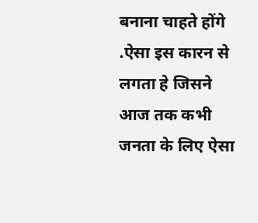बनाना चाहते होंगे .ऐसा इस कारन से लगता हे जिसने आज तक कभी
जनता के लिए ऐसा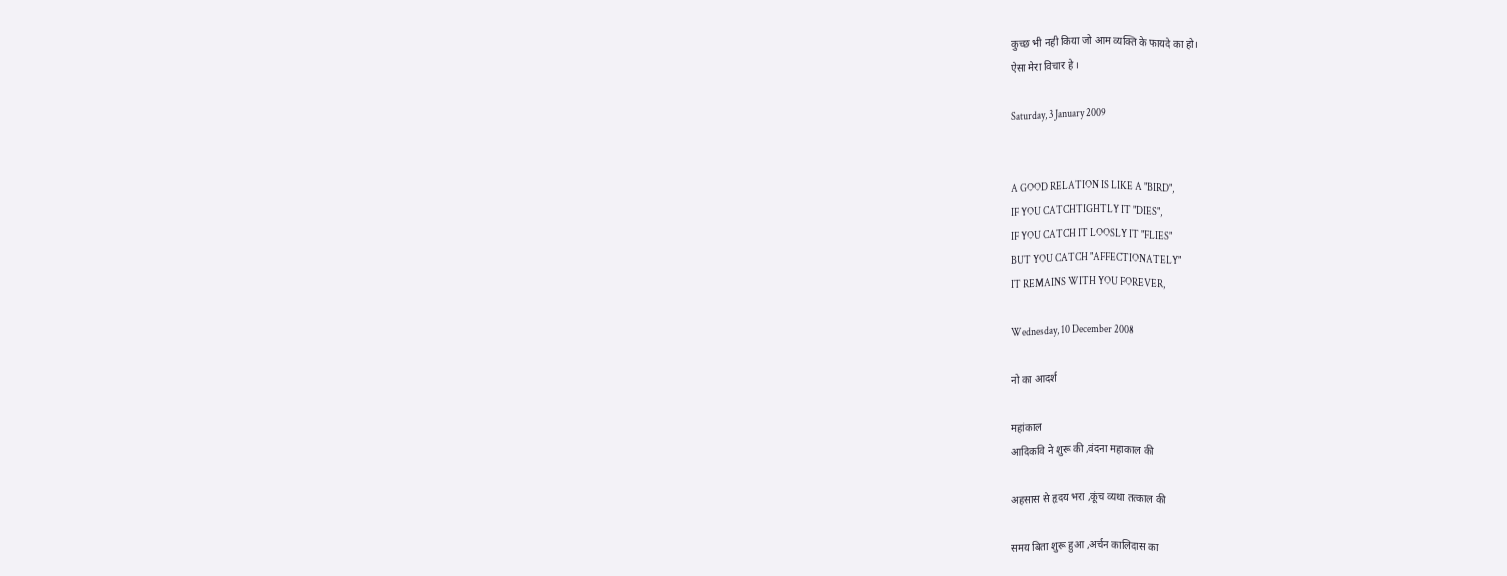कुच्छ भी नही किया जो आम व्यक्ति के फायदे का हो।
ऐसा मेरा विचार हे ।

Saturday, 3 January 2009


A GOOD RELATION IS LIKE A "BIRD",
IF YOU CATCHTIGHTLY IT "DIES",
IF YOU CATCH IT LOOSLY IT "FLIES"
BUT YOU CATCH "AFFECTIONATELY"
IT REMAINS WITH YOU FOREVER,

Wednesday, 10 December 2008

नो का आदर्श

महांकाल
आदिकवि ने शुरू की ,वंदना महाकाल की

अहसास से हृदय भरा ,कूंच व्यथा तत्काल की

समय बिता शुरू हुआ ,अर्चन कालिदास का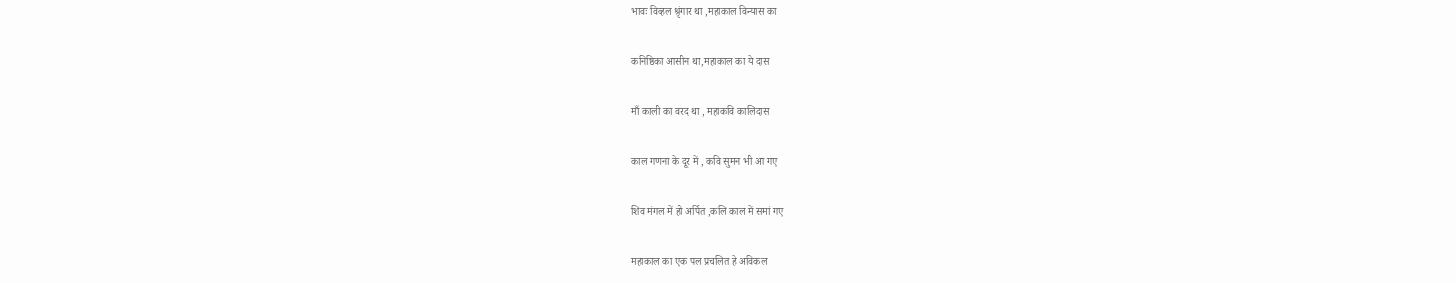भावः विव्हल श्रृंगार था ,महाकाल विन्यास का

कनिष्ठिका आसीन था,महाकाल का ये दास

माँ काली का वरद था , महाकवि कालिदास

काल गणना के दूर में , कवि सुमन भी आ गए

शिव मंगल में हो अर्पित ,कलि काल में समां गए

महाकाल का एक पल प्रचलित हे अविकल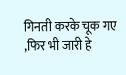गिनती करके चूक गए ,फिर भी जारी हे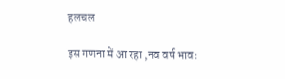हलचल

इस गणना में आ रहा ,नव वर्ष भावः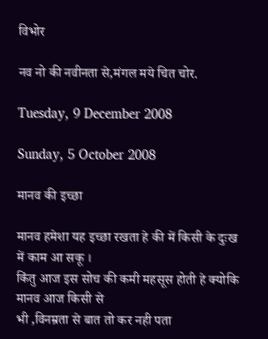विभोर

नव नो की नवीनता से,मंगल मये चित चोर.

Tuesday, 9 December 2008

Sunday, 5 October 2008

मानव की इच्छा

मानव हमेशा यह इच्छा रखता हे की में किसी के दुःख में काम आ सकू ।
किंतु आज इस सोच की कमी महसूस होती हे क्योकि मानव आज किसी से
भी ,विनम्रता से बात तो कर नही पता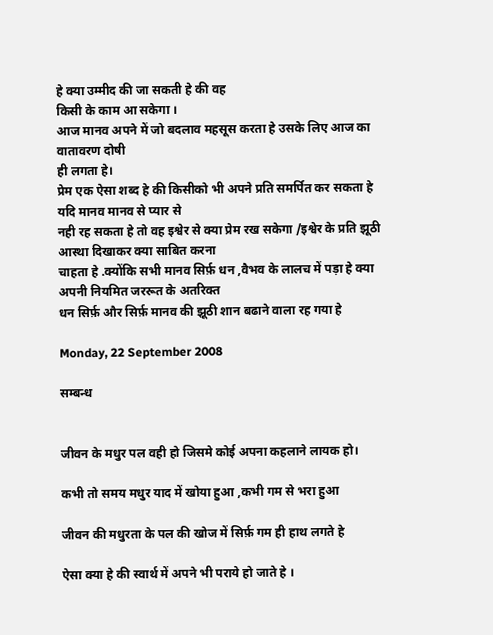हे क्या उम्मीद की जा सकती हे की वह
किसी के काम आ सकेगा ।
आज मानव अपने में जो बदलाव महसूस करता हे उसके लिए आज का वातावरण दोषी
ही लगता हे।
प्रेम एक ऐसा शब्द हे की किसीको भी अपने प्रति समर्पित कर सकता हे यदि मानव मानव से प्यार से
नही रह सकता हे तो वह इश्वेर से क्या प्रेम रख सकेगा /इश्वेर के प्रति झूठी आस्था दिखाकर क्या साबित करना
चाहता हे .क्योंकि सभी मानव सिर्फ़ धन ,वैभव के लालच में पड़ा हे क्या अपनी नियमित जररूत के अतरिक्त
धन सिर्फ़ और सिर्फ़ मानव की झूठी शान बढाने वाला रह गया हे

Monday, 22 September 2008

सम्बन्ध


जीवन के मधुर पल वही हो जिसमे कोई अपना कहलाने लायक हो।

कभी तो समय मधुर याद में खोया हुआ ,कभी गम से भरा हुआ

जीवन की मधुरता के पल की खोज में सिर्फ़ गम ही हाथ लगते हे

ऐसा क्या हे की स्वार्थ में अपने भी पराये हो जाते हे ।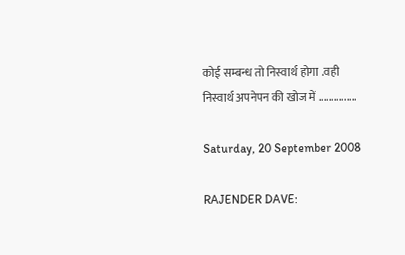कोई सम्बन्ध तो निस्वार्थ होगा .वही निस्वार्थ अपनेपन की खोज में ...............

Saturday, 20 September 2008

RAJENDER DAVE: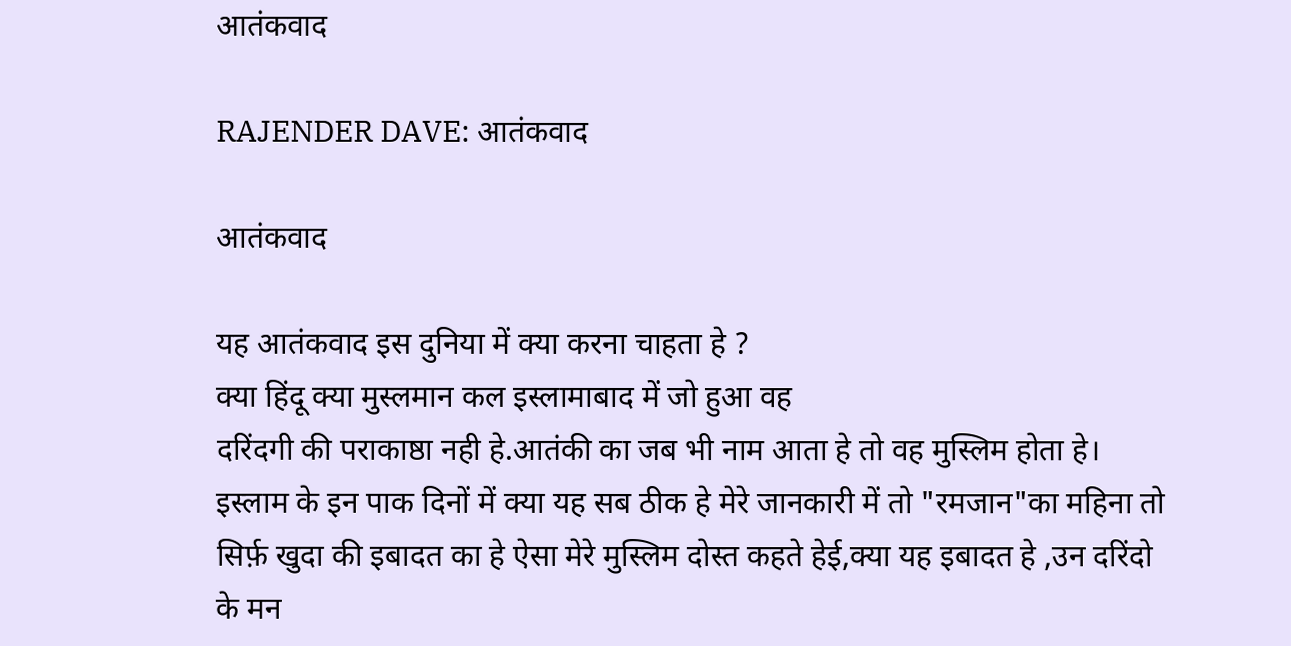आतंकवाद

RAJENDER DAVE: आतंकवाद

आतंकवाद

यह आतंकवाद इस दुनिया में क्या करना चाहता हे ?
क्या हिंदू क्या मुस्लमान कल इस्लामाबाद में जो हुआ वह
दरिंदगी की पराकाष्ठा नही हे.आतंकी का जब भी नाम आता हे तो वह मुस्लिम होता हे।
इस्लाम के इन पाक दिनों में क्या यह सब ठीक हे मेरे जानकारी में तो "रमजान"का महिना तो
सिर्फ़ खुदा की इबादत का हे ऐसा मेरे मुस्लिम दोस्त कहते हेई,क्या यह इबादत हे ,उन दरिंदो
के मन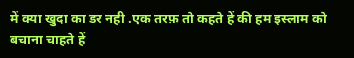में क्या खुदा का डर नही .एक तरफ़ तो कहते हें की हम इस्लाम को बचाना चाहते हें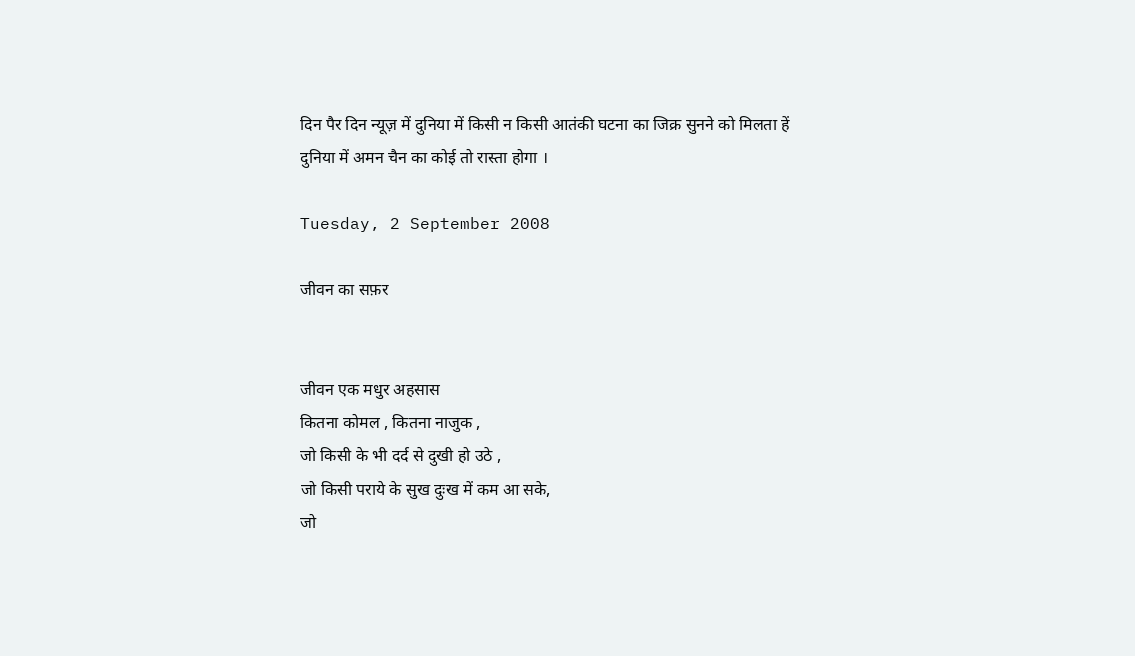दिन पैर दिन न्यूज़ में दुनिया में किसी न किसी आतंकी घटना का जिक्र सुनने को मिलता हें
दुनिया में अमन चैन का कोई तो रास्ता होगा ।

Tuesday, 2 September 2008

जीवन का सफ़र


जीवन एक मधुर अहसास
कितना कोमल , कितना नाजुक ,
जो किसी के भी दर्द से दुखी हो उठे ,
जो किसी पराये के सुख दुःख में कम आ सके,
जो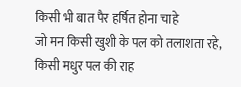किसी भी बात पैर हर्षित होना चाहे
जो मन किसी खुशी के पल को तलाशता रहे,
किसी मधुर पल की राह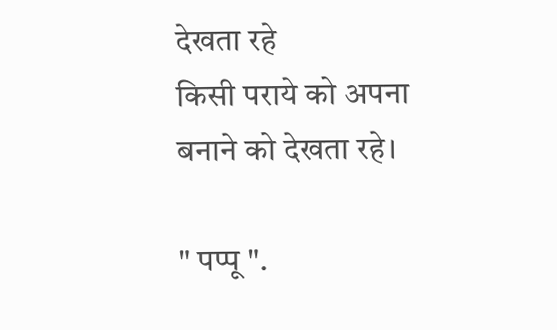देखता रहे
किसी पराये को अपना बनाने को देखता रहे।

" पप्पू ".